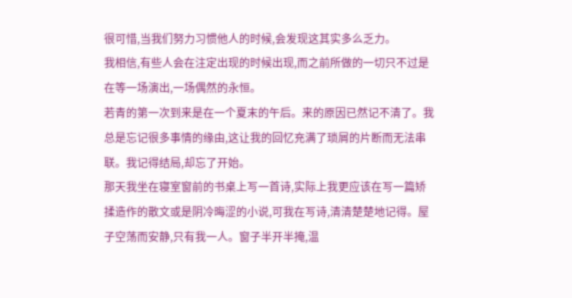很可惜,当我们努力习惯他人的时候,会发现这其实多么乏力。
我相信,有些人会在注定出现的时候出现,而之前所做的一切只不过是在等一场演出,一场偶然的永恒。
若青的第一次到来是在一个夏末的午后。来的原因已然记不清了。我总是忘记很多事情的缘由,这让我的回忆充满了琐屑的片断而无法串联。我记得结局,却忘了开始。
那天我坐在寝室窗前的书桌上写一首诗,实际上我更应该在写一篇矫揉造作的散文或是阴冷晦涩的小说,可我在写诗,清清楚楚地记得。屋子空荡而安静,只有我一人。窗子半开半掩,温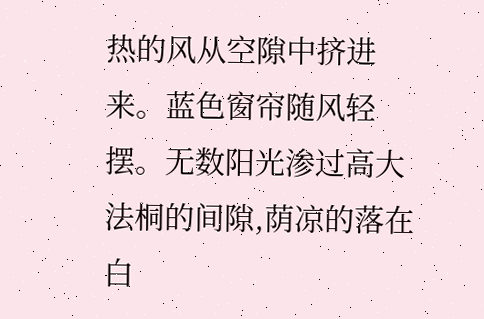热的风从空隙中挤进来。蓝色窗帘随风轻摆。无数阳光渗过高大法桐的间隙,荫凉的落在白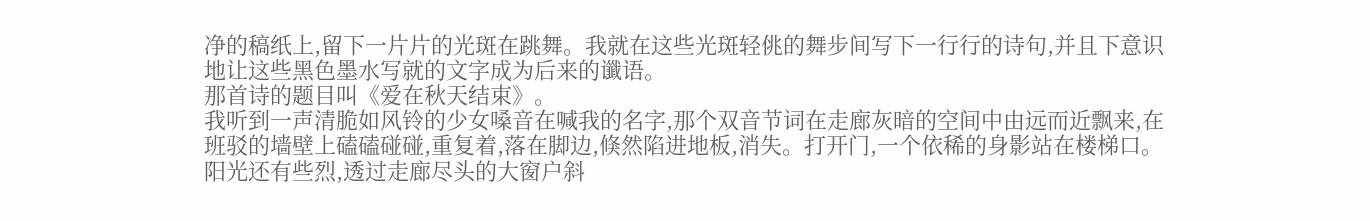净的稿纸上,留下一片片的光斑在跳舞。我就在这些光斑轻佻的舞步间写下一行行的诗句,并且下意识地让这些黑色墨水写就的文字成为后来的谶语。
那首诗的题目叫《爱在秋天结束》。
我听到一声清脆如风铃的少女嗓音在喊我的名字,那个双音节词在走廊灰暗的空间中由远而近飘来,在班驳的墙壁上磕磕碰碰,重复着,落在脚边,倏然陷进地板,消失。打开门,一个依稀的身影站在楼梯口。阳光还有些烈,透过走廊尽头的大窗户斜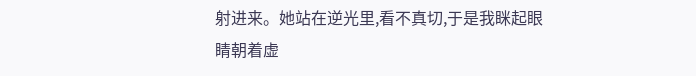射进来。她站在逆光里,看不真切,于是我眯起眼睛朝着虚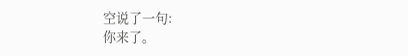空说了一句:
你来了。